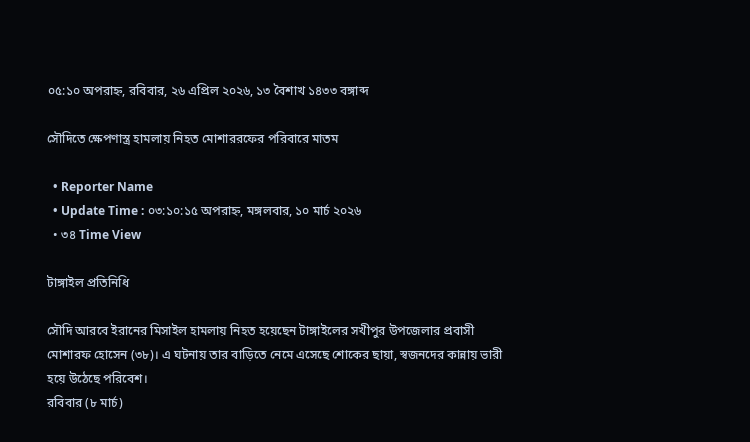০৫:১০ অপরাহ্ন, রবিবার, ২৬ এপ্রিল ২০২৬, ১৩ বৈশাখ ১৪৩৩ বঙ্গাব্দ

সৌদিতে ক্ষেপণাস্ত্র হামলায় নিহত মোশাররফের পরিবারে মাতম

  • Reporter Name
  • Update Time : ০৩:১০:১৫ অপরাহ্ন, মঙ্গলবার, ১০ মার্চ ২০২৬
  • ৩৪ Time View

টাঙ্গাইল প্রতিনিধি

সৌদি আরবে ইরানের মিসাইল হামলায় নিহত হয়েছেন টাঙ্গাইলের সখীপুর উপজেলার প্রবাসী মোশারফ হোসেন (৩৮)। এ ঘটনায় তার বাড়িতে নেমে এসেছে শোকের ছায়া, স্বজনদের কান্নায় ভারী হয়ে উঠেছে পরিবেশ।
রবিবার (৮ মার্চ)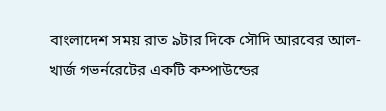বাংলাদেশ সময় রাত ৯টার দিকে সৌদি আরবের আল-খার্জ গভর্নরেটের একটি কম্পাউন্ডের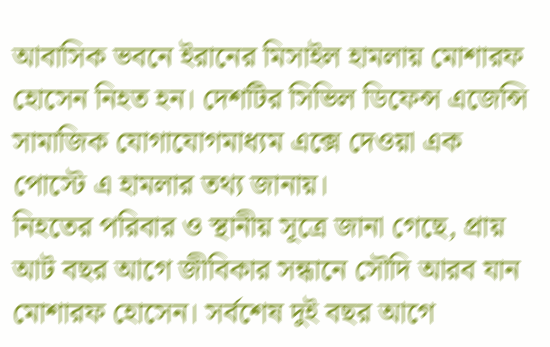আবাসিক ভবনে ইরানের মিসাইল হামলায় মোশারফ হোসেন নিহত হন। দেশটির সিভিল ডিফেন্স এজেন্সি সামাজিক যোগাযোগমাধ্যম এক্সে দেওয়া এক পোস্টে এ হামলার তথ্য জানায়।
নিহতের পরিবার ও স্থানীয় সূত্রে জানা গেছে, প্রায় আট বছর আগে জীবিকার সন্ধানে সৌদি আরব যান মোশারফ হোসেন। সর্বশেষ দুই বছর আগে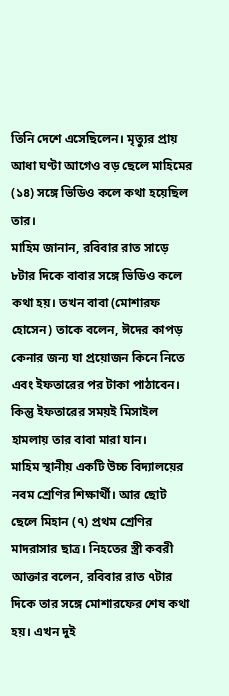তিনি দেশে এসেছিলেন। মৃত্যুর প্রায় আধা ঘণ্টা আগেও বড় ছেলে মাহিমের (১৪) সঙ্গে ভিডিও কলে কথা হয়েছিল তার।
মাহিম জানান, রবিবার রাত সাড়ে ৮টার দিকে বাবার সঙ্গে ভিডিও কলে কথা হয়। তখন বাবা (মোশারফ হোসেন) তাকে বলেন, ঈদের কাপড় কেনার জন্য যা প্রয়োজন কিনে নিতে এবং ইফতারের পর টাকা পাঠাবেন। কিন্তু ইফতারের সময়ই মিসাইল হামলায় তার বাবা মারা যান।
মাহিম স্থানীয় একটি উচ্চ বিদ্যালয়ের নবম শ্রেণির শিক্ষার্থী। আর ছোট ছেলে মিহান (৭) প্রথম শ্রেণির মাদরাসার ছাত্র। নিহতের স্ত্রী কবরী আক্তার বলেন, রবিবার রাত ৭টার দিকে তার সঙ্গে মোশারফের শেষ কথা হয়। এখন দুই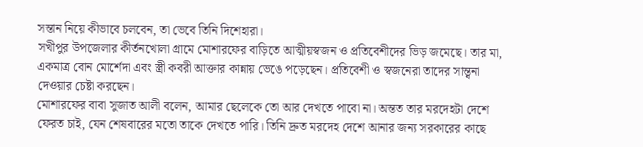সন্তান নিয়ে কীভাবে চলবেন, তা ভেবে তিনি দিশেহারা।
সখীপুর উপজেলার কীর্তনখোলা গ্রামে মোশারফের বাড়িতে আত্মীয়স্বজন ও প্রতিবেশীদের ভিড় জমেছে। তার মা, একমাত্র বোন মোর্শেদা এবং স্ত্রী কবরী আক্তার কান্নায় ভেঙে পড়েছেন। প্রতিবেশী ও স্বজনেরা তাদের সান্ত্বনা দেওয়ার চেষ্টা করছেন।
মোশারফের বাবা সুজাত আলী বলেন, আমার ছেলেকে তো আর দেখতে পাবো না। অন্তত তার মরদেহটা দেশে ফেরত চাই, যেন শেষবারের মতো তাকে দেখতে পারি। তিনি দ্রুত মরদেহ দেশে আনার জন্য সরকারের কাছে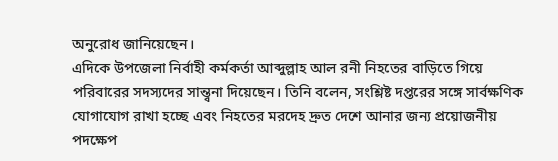অনুরোধ জানিয়েছেন।
এদিকে উপজেলা নির্বাহী কর্মকর্তা আব্দুল্লাহ আল রনী নিহতের বাড়িতে গিয়ে পরিবারের সদস্যদের সান্ত্বনা দিয়েছেন। তিনি বলেন, সংশ্লিষ্ট দপ্তরের সঙ্গে সার্বক্ষণিক যোগাযোগ রাখা হচ্ছে এবং নিহতের মরদেহ দ্রুত দেশে আনার জন্য প্রয়োজনীয় পদক্ষেপ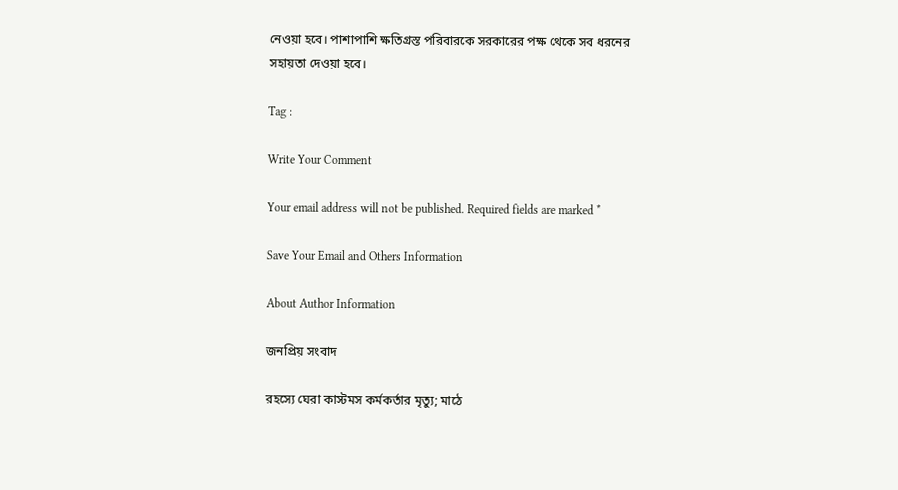নেওয়া হবে। পাশাপাশি ক্ষতিগ্রস্ত পরিবারকে সরকারের পক্ষ থেকে সব ধরনের সহায়তা দেওয়া হবে।

Tag :

Write Your Comment

Your email address will not be published. Required fields are marked *

Save Your Email and Others Information

About Author Information

জনপ্রিয় সংবাদ

রহস্যে ঘেরা কাস্টমস কর্মকর্তার মৃত্যু; মাঠে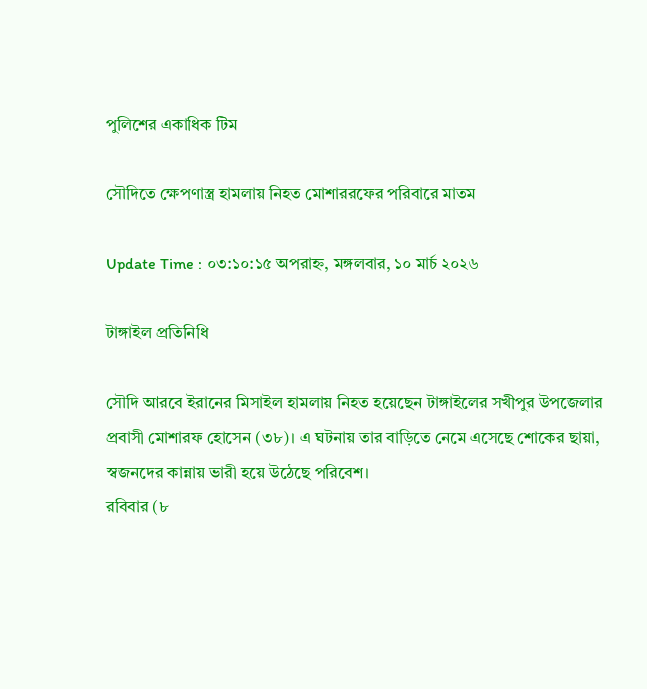পুলিশের একাধিক টিম

সৌদিতে ক্ষেপণাস্ত্র হামলায় নিহত মোশাররফের পরিবারে মাতম

Update Time : ০৩:১০:১৫ অপরাহ্ন, মঙ্গলবার, ১০ মার্চ ২০২৬

টাঙ্গাইল প্রতিনিধি

সৌদি আরবে ইরানের মিসাইল হামলায় নিহত হয়েছেন টাঙ্গাইলের সখীপুর উপজেলার প্রবাসী মোশারফ হোসেন (৩৮)। এ ঘটনায় তার বাড়িতে নেমে এসেছে শোকের ছায়া, স্বজনদের কান্নায় ভারী হয়ে উঠেছে পরিবেশ।
রবিবার (৮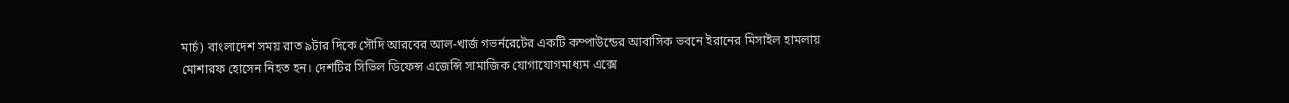মার্চ) বাংলাদেশ সময় রাত ৯টার দিকে সৌদি আরবের আল-খার্জ গভর্নরেটের একটি কম্পাউন্ডের আবাসিক ভবনে ইরানের মিসাইল হামলায় মোশারফ হোসেন নিহত হন। দেশটির সিভিল ডিফেন্স এজেন্সি সামাজিক যোগাযোগমাধ্যম এক্সে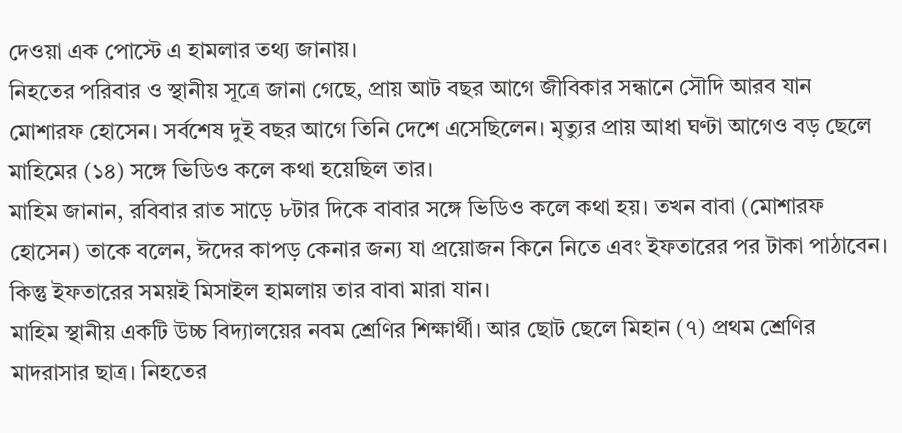দেওয়া এক পোস্টে এ হামলার তথ্য জানায়।
নিহতের পরিবার ও স্থানীয় সূত্রে জানা গেছে, প্রায় আট বছর আগে জীবিকার সন্ধানে সৌদি আরব যান মোশারফ হোসেন। সর্বশেষ দুই বছর আগে তিনি দেশে এসেছিলেন। মৃত্যুর প্রায় আধা ঘণ্টা আগেও বড় ছেলে মাহিমের (১৪) সঙ্গে ভিডিও কলে কথা হয়েছিল তার।
মাহিম জানান, রবিবার রাত সাড়ে ৮টার দিকে বাবার সঙ্গে ভিডিও কলে কথা হয়। তখন বাবা (মোশারফ হোসেন) তাকে বলেন, ঈদের কাপড় কেনার জন্য যা প্রয়োজন কিনে নিতে এবং ইফতারের পর টাকা পাঠাবেন। কিন্তু ইফতারের সময়ই মিসাইল হামলায় তার বাবা মারা যান।
মাহিম স্থানীয় একটি উচ্চ বিদ্যালয়ের নবম শ্রেণির শিক্ষার্থী। আর ছোট ছেলে মিহান (৭) প্রথম শ্রেণির মাদরাসার ছাত্র। নিহতের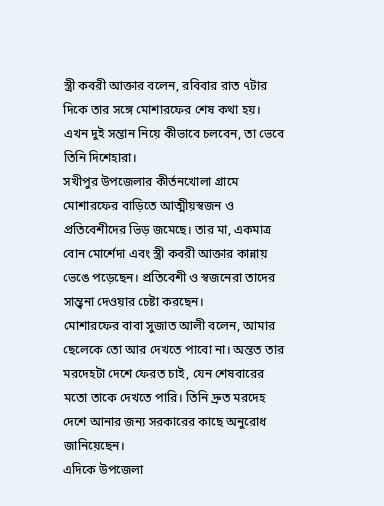স্ত্রী কবরী আক্তার বলেন, রবিবার রাত ৭টার দিকে তার সঙ্গে মোশারফের শেষ কথা হয়। এখন দুই সন্তান নিয়ে কীভাবে চলবেন, তা ভেবে তিনি দিশেহারা।
সখীপুর উপজেলার কীর্তনখোলা গ্রামে মোশারফের বাড়িতে আত্মীয়স্বজন ও প্রতিবেশীদের ভিড় জমেছে। তার মা, একমাত্র বোন মোর্শেদা এবং স্ত্রী কবরী আক্তার কান্নায় ভেঙে পড়েছেন। প্রতিবেশী ও স্বজনেরা তাদের সান্ত্বনা দেওয়ার চেষ্টা করছেন।
মোশারফের বাবা সুজাত আলী বলেন, আমার ছেলেকে তো আর দেখতে পাবো না। অন্তত তার মরদেহটা দেশে ফেরত চাই, যেন শেষবারের মতো তাকে দেখতে পারি। তিনি দ্রুত মরদেহ দেশে আনার জন্য সরকারের কাছে অনুরোধ জানিয়েছেন।
এদিকে উপজেলা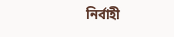নির্বাহী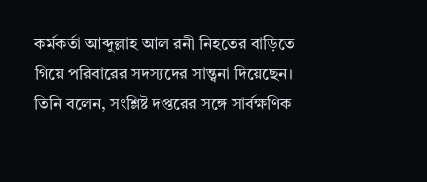কর্মকর্তা আব্দুল্লাহ আল রনী নিহতের বাড়িতে গিয়ে পরিবারের সদস্যদের সান্ত্বনা দিয়েছেন। তিনি বলেন, সংশ্লিষ্ট দপ্তরের সঙ্গে সার্বক্ষণিক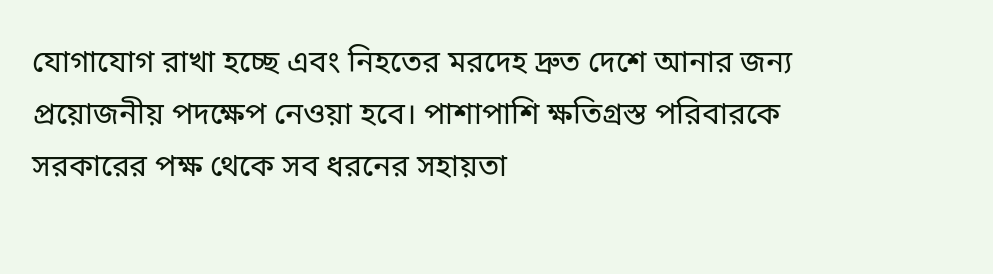যোগাযোগ রাখা হচ্ছে এবং নিহতের মরদেহ দ্রুত দেশে আনার জন্য প্রয়োজনীয় পদক্ষেপ নেওয়া হবে। পাশাপাশি ক্ষতিগ্রস্ত পরিবারকে সরকারের পক্ষ থেকে সব ধরনের সহায়তা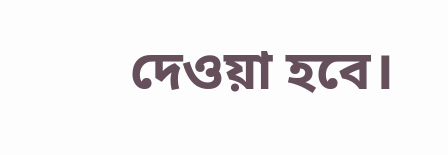দেওয়া হবে।